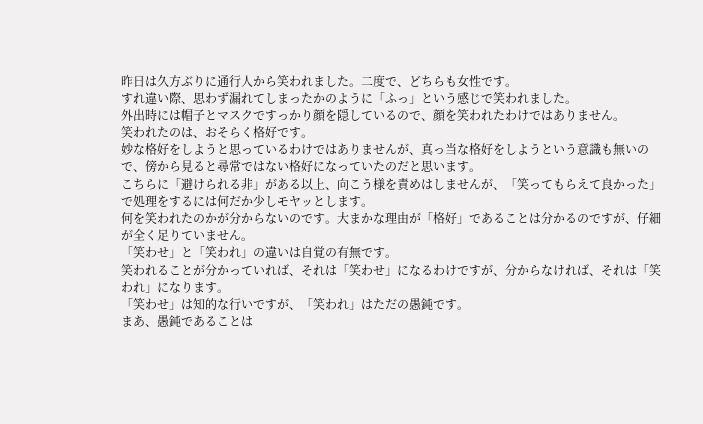昨日は久方ぶりに通行人から笑われました。二度で、どちらも女性です。
すれ違い際、思わず漏れてしまったかのように「ふっ」という感じで笑われました。
外出時には帽子とマスクですっかり顔を隠しているので、顔を笑われたわけではありません。
笑われたのは、おそらく格好です。
妙な格好をしようと思っているわけではありませんが、真っ当な格好をしようという意識も無いので、傍から見ると尋常ではない格好になっていたのだと思います。
こちらに「避けられる非」がある以上、向こう様を責めはしませんが、「笑ってもらえて良かった」で処理をするには何だか少しモヤッとします。
何を笑われたのかが分からないのです。大まかな理由が「格好」であることは分かるのですが、仔細が全く足りていません。
「笑わせ」と「笑われ」の違いは自覚の有無です。
笑われることが分かっていれば、それは「笑わせ」になるわけですが、分からなければ、それは「笑われ」になります。
「笑わせ」は知的な行いですが、「笑われ」はただの愚鈍です。
まあ、愚鈍であることは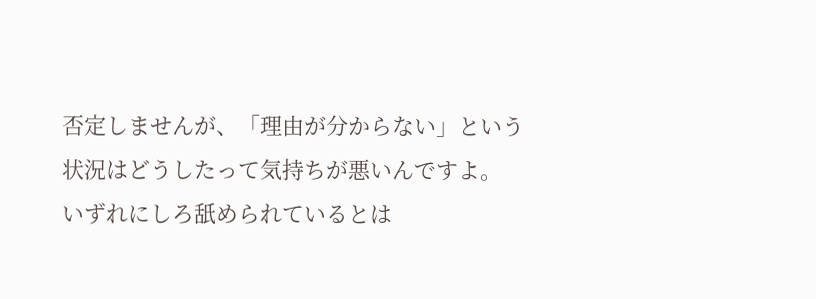否定しませんが、「理由が分からない」という状況はどうしたって気持ちが悪いんですよ。
いずれにしろ舐められているとは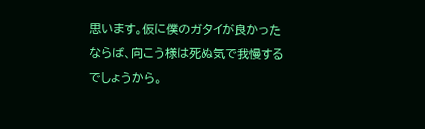思います。仮に僕のガタイが良かったならば、向こう様は死ぬ気で我慢するでしょうから。